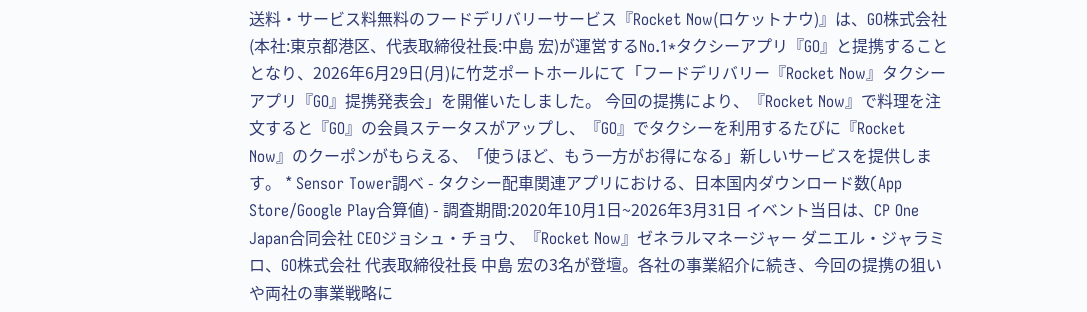送料・サービス料無料のフードデリバリーサービス『Rocket Now(ロケットナウ)』は、GO株式会社(本社:東京都港区、代表取締役社長:中島 宏)が運営するNo.1*タクシーアプリ『GO』と提携することとなり、2026年6月29日(月)に竹芝ポートホールにて「フードデリバリー『Rocket Now』タクシーアプリ『GO』提携発表会」を開催いたしました。 今回の提携により、『Rocket Now』で料理を注文すると『GO』の会員ステータスがアップし、『GO』でタクシーを利用するたびに『Rocket Now』のクーポンがもらえる、「使うほど、もう一方がお得になる」新しいサービスを提供します。 * Sensor Tower調べ - タクシー配車関連アプリにおける、日本国内ダウンロード数(App Store/Google Play合算値) - 調査期間:2020年10月1日~2026年3月31日 イベント当日は、CP One Japan合同会社 CEOジョシュ・チョウ、『Rocket Now』ゼネラルマネージャー ダニエル・ジャラミロ、GO株式会社 代表取締役社長 中島 宏の3名が登壇。各社の事業紹介に続き、今回の提携の狙いや両社の事業戦略に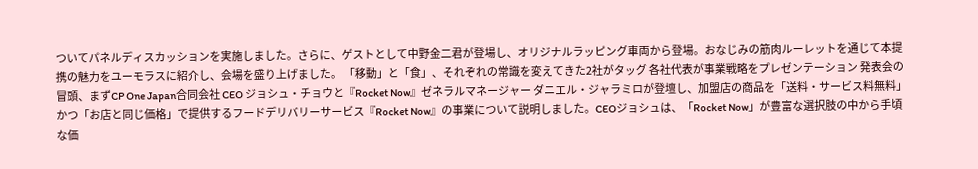ついてパネルディスカッションを実施しました。さらに、ゲストとして中野金二君が登場し、オリジナルラッピング車両から登場。おなじみの筋肉ルーレットを通じて本提携の魅力をユーモラスに紹介し、会場を盛り上げました。 「移動」と「食」、それぞれの常識を変えてきた2社がタッグ 各社代表が事業戦略をプレゼンテーション 発表会の冒頭、まずCP One Japan合同会社 CEO ジョシュ・チョウと『Rocket Now』ゼネラルマネージャー ダニエル・ジャラミロが登壇し、加盟店の商品を「送料・サービス料無料」かつ「お店と同じ価格」で提供するフードデリバリーサービス『Rocket Now』の事業について説明しました。CEOジョシュは、「Rocket Now」が豊富な選択肢の中から手頃な価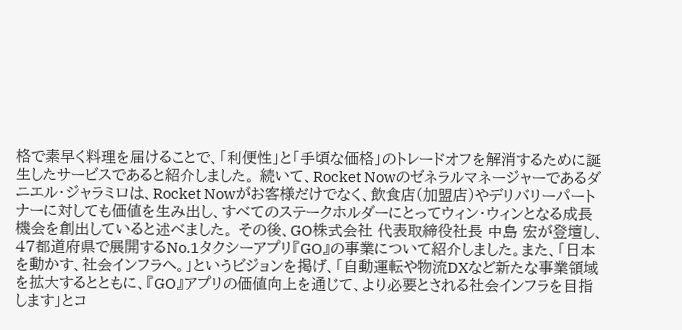格で素早く料理を届けることで、「利便性」と「手頃な価格」のトレードオフを解消するために誕生したサービスであると紹介しました。 続いて、Rocket Nowのゼネラルマネージャーであるダニエル・ジャラミロは、Rocket Nowがお客様だけでなく、飲食店(加盟店)やデリバリーパートナーに対しても価値を生み出し、すべてのステークホルダーにとってウィン・ウィンとなる成長機会を創出していると述べました。 その後、GO株式会社 代表取締役社長 中島 宏が登壇し、47都道府県で展開するNo.1タクシーアプリ『GO』の事業について紹介しました。また、「日本を動かす、社会インフラへ。」というビジョンを掲げ、「自動運転や物流DXなど新たな事業領域を拡大するとともに、『GO』アプリの価値向上を通じて、より必要とされる社会インフラを目指します」とコ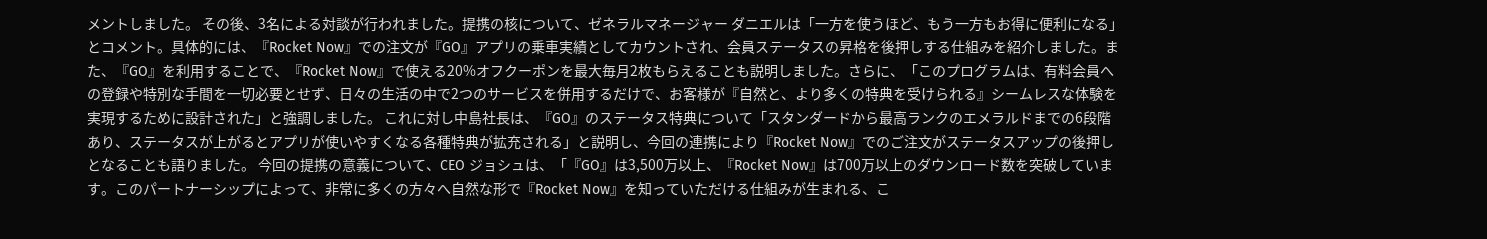メントしました。 その後、3名による対談が行われました。提携の核について、ゼネラルマネージャー ダニエルは「一方を使うほど、もう一方もお得に便利になる」とコメント。具体的には、『Rocket Now』での注文が『GO』アプリの乗車実績としてカウントされ、会員ステータスの昇格を後押しする仕組みを紹介しました。また、『GO』を利用することで、『Rocket Now』で使える20%オフクーポンを最大毎月2枚もらえることも説明しました。さらに、「このプログラムは、有料会員への登録や特別な手間を一切必要とせず、日々の生活の中で2つのサービスを併用するだけで、お客様が『自然と、より多くの特典を受けられる』シームレスな体験を実現するために設計された」と強調しました。 これに対し中島社長は、『GO』のステータス特典について「スタンダードから最高ランクのエメラルドまでの6段階あり、ステータスが上がるとアプリが使いやすくなる各種特典が拡充される」と説明し、今回の連携により『Rocket Now』でのご注文がステータスアップの後押しとなることも語りました。 今回の提携の意義について、CEO ジョシュは、「『GO』は3,500万以上、『Rocket Now』は700万以上のダウンロード数を突破しています。このパートナーシップによって、非常に多くの方々へ自然な形で『Rocket Now』を知っていただける仕組みが生まれる、こ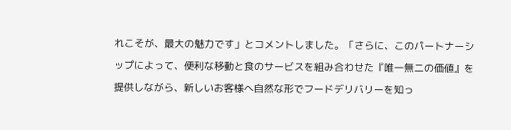れこそが、最大の魅力です」とコメントしました。「さらに、このパートナーシップによって、便利な移動と食のサービスを組み合わせた『唯一無二の価値』を提供しながら、新しいお客様へ自然な形でフードデリバリーを知っ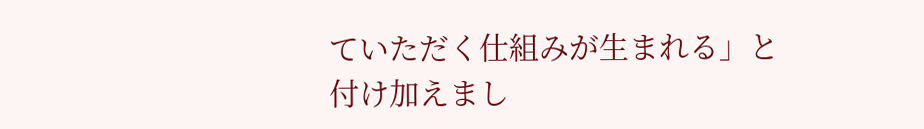ていただく仕組みが生まれる」と付け加えまし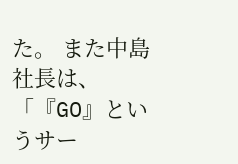た。 また中島社長は、「『GO』というサー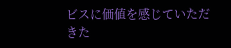ビスに価値を感じていただきた